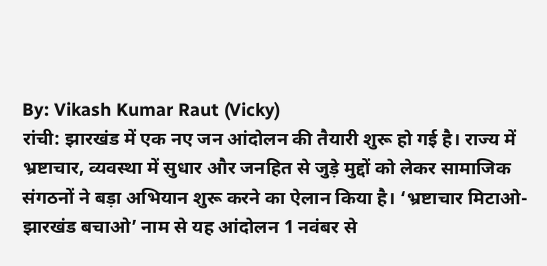By: Vikash Kumar Raut (Vicky)
रांची: झारखंड में एक नए जन आंदोलन की तैयारी शुरू हो गई है। राज्य में भ्रष्टाचार, व्यवस्था में सुधार और जनहित से जुड़े मुद्दों को लेकर सामाजिक संगठनों ने बड़ा अभियान शुरू करने का ऐलान किया है। ‘भ्रष्टाचार मिटाओ-झारखंड बचाओ’ नाम से यह आंदोलन 1 नवंबर से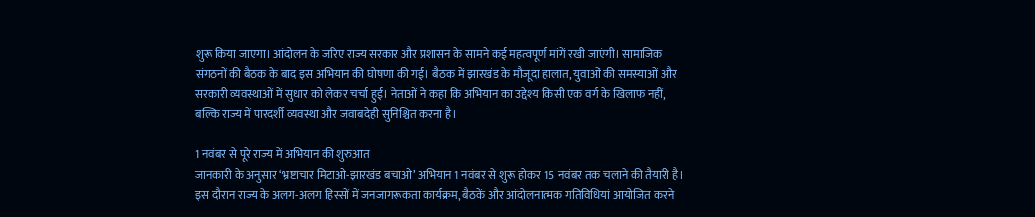शुरू किया जाएगा। आंदोलन के जरिए राज्य सरकार और प्रशासन के सामने कई महत्वपूर्ण मांगें रखी जाएंगी। सामाजिक संगठनों की बैठक के बाद इस अभियान की घोषणा की गई। बैठक में झारखंड के मौजूदा हालात, युवाओं की समस्याओं और सरकारी व्यवस्थाओं में सुधार को लेकर चर्चा हुई। नेताओं ने कहा कि अभियान का उद्देश्य किसी एक वर्ग के खिलाफ नहीं, बल्कि राज्य में पारदर्शी व्यवस्था और जवाबदेही सुनिश्चित करना है।

1 नवंबर से पूरे राज्य में अभियान की शुरुआत
जानकारी के अनुसार ‘भ्रष्टाचार मिटाओ-झारखंड बचाओ’ अभियान 1 नवंबर से शुरू होकर 15 नवंबर तक चलाने की तैयारी है। इस दौरान राज्य के अलग-अलग हिस्सों में जनजागरूकता कार्यक्रम, बैठकें और आंदोलनात्मक गतिविधियां आयोजित करने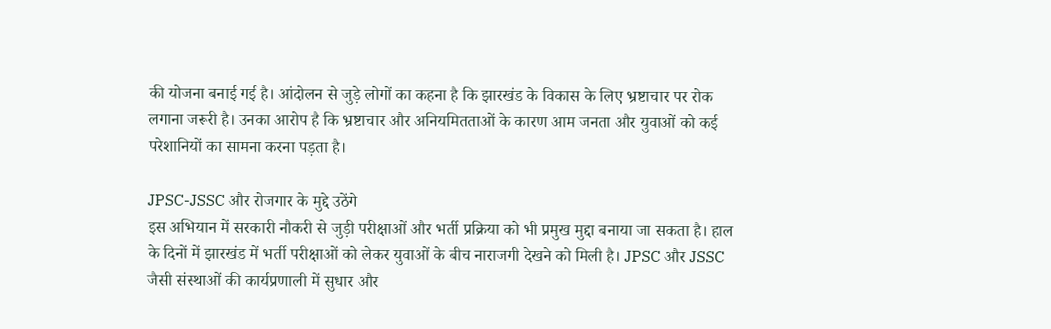की योजना बनाई गई है। आंदोलन से जुड़े लोगों का कहना है कि झारखंड के विकास के लिए भ्रष्टाचार पर रोक लगाना जरूरी है। उनका आरोप है कि भ्रष्टाचार और अनियमितताओं के कारण आम जनता और युवाओं को कई परेशानियों का सामना करना पड़ता है।

JPSC-JSSC और रोजगार के मुद्दे उठेंगे
इस अभियान में सरकारी नौकरी से जुड़ी परीक्षाओं और भर्ती प्रक्रिया को भी प्रमुख मुद्दा बनाया जा सकता है। हाल के दिनों में झारखंड में भर्ती परीक्षाओं को लेकर युवाओं के बीच नाराजगी देखने को मिली है। JPSC और JSSC जैसी संस्थाओं की कार्यप्रणाली में सुधार और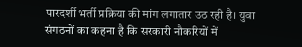पारदर्शी भर्ती प्रक्रिया की मांग लगातार उठ रही है। युवा संगठनों का कहना है कि सरकारी नौकरियों में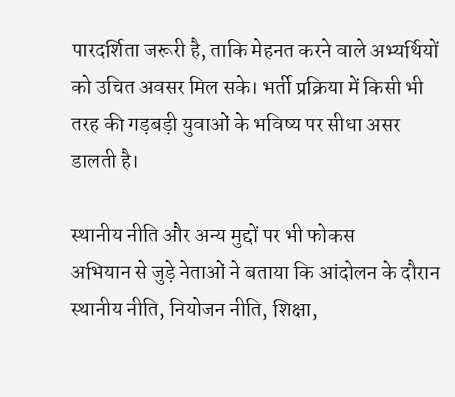पारदर्शिता जरूरी है, ताकि मेहनत करने वाले अभ्यर्थियों को उचित अवसर मिल सके। भर्ती प्रक्रिया में किसी भी तरह की गड़बड़ी युवाओं के भविष्य पर सीधा असर डालती है।

स्थानीय नीति और अन्य मुद्दों पर भी फोकस
अभियान से जुड़े नेताओं ने बताया कि आंदोलन के दौरान स्थानीय नीति, नियोजन नीति, शिक्षा,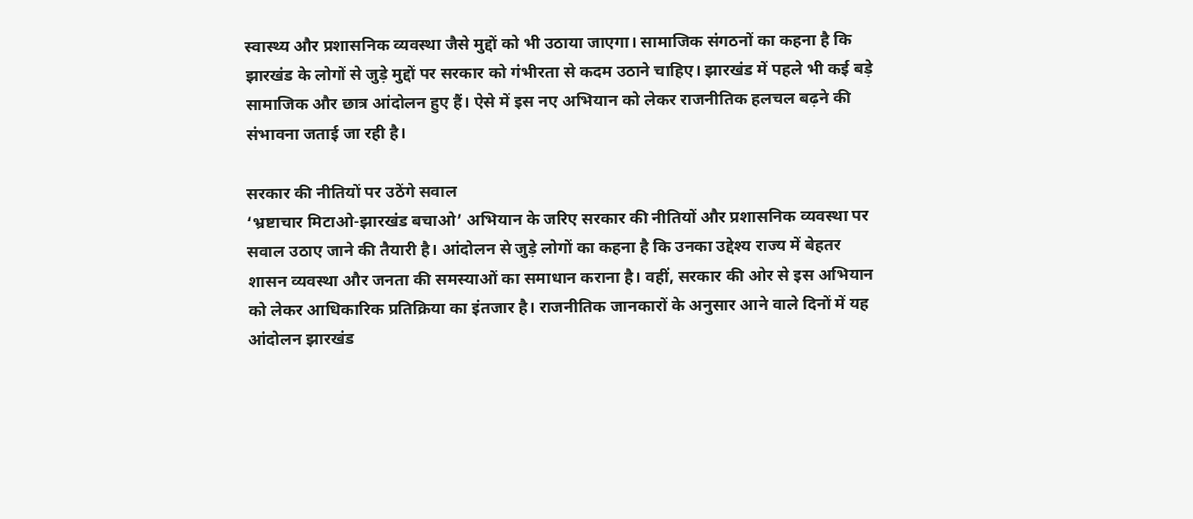स्वास्थ्य और प्रशासनिक व्यवस्था जैसे मुद्दों को भी उठाया जाएगा। सामाजिक संगठनों का कहना है कि झारखंड के लोगों से जुड़े मुद्दों पर सरकार को गंभीरता से कदम उठाने चाहिए। झारखंड में पहले भी कई बड़े सामाजिक और छात्र आंदोलन हुए हैं। ऐसे में इस नए अभियान को लेकर राजनीतिक हलचल बढ़ने की संभावना जताई जा रही है।

सरकार की नीतियों पर उठेंगे सवाल
‘भ्रष्टाचार मिटाओ-झारखंड बचाओ’ अभियान के जरिए सरकार की नीतियों और प्रशासनिक व्यवस्था पर सवाल उठाए जाने की तैयारी है। आंदोलन से जुड़े लोगों का कहना है कि उनका उद्देश्य राज्य में बेहतर शासन व्यवस्था और जनता की समस्याओं का समाधान कराना है। वहीं, सरकार की ओर से इस अभियान को लेकर आधिकारिक प्रतिक्रिया का इंतजार है। राजनीतिक जानकारों के अनुसार आने वाले दिनों में यह आंदोलन झारखंड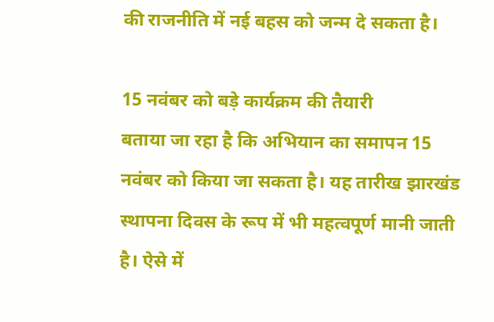की राजनीति में नई बहस को जन्म दे सकता है।

15 नवंबर को बड़े कार्यक्रम की तैयारी
बताया जा रहा है कि अभियान का समापन 15 नवंबर को किया जा सकता है। यह तारीख झारखंड स्थापना दिवस के रूप में भी महत्वपूर्ण मानी जाती है। ऐसे में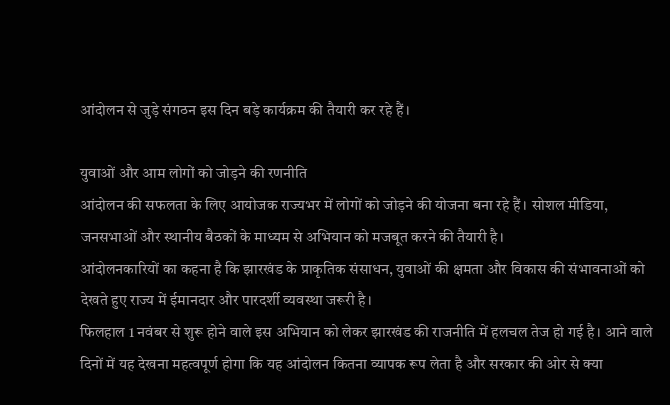आंदोलन से जुड़े संगठन इस दिन बड़े कार्यक्रम की तैयारी कर रहे हैं।

युवाओं और आम लोगों को जोड़ने की रणनीति
आंदोलन की सफलता के लिए आयोजक राज्यभर में लोगों को जोड़ने की योजना बना रहे हैं। सोशल मीडिया, जनसभाओं और स्थानीय बैठकों के माध्यम से अभियान को मजबूत करने की तैयारी है।
आंदोलनकारियों का कहना है कि झारखंड के प्राकृतिक संसाधन, युवाओं की क्षमता और विकास की संभावनाओं को देखते हुए राज्य में ईमानदार और पारदर्शी व्यवस्था जरूरी है।
फिलहाल 1 नवंबर से शुरू होने वाले इस अभियान को लेकर झारखंड की राजनीति में हलचल तेज हो गई है। आने वाले दिनों में यह देखना महत्वपूर्ण होगा कि यह आंदोलन कितना व्यापक रूप लेता है और सरकार की ओर से क्या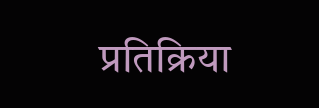प्रतिक्रिया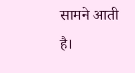सामने आती है।